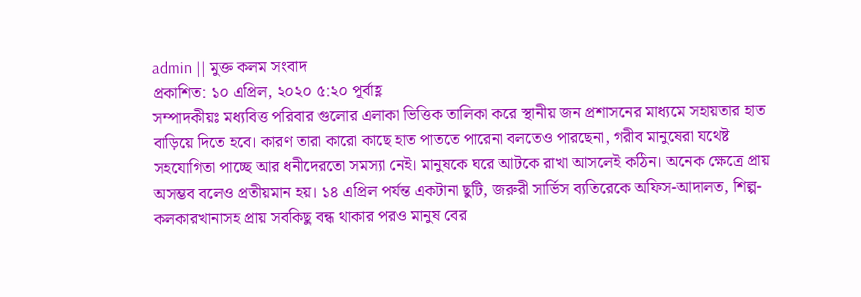admin || মুক্ত কলম সংবাদ
প্রকাশিত: ১০ এপ্রিল, ২০২০ ৫:২০ পূর্বাহ্ণ
সম্পাদকীয়ঃ মধ্যবিত্ত পরিবার গুলোর এলাকা ভিত্তিক তালিকা করে স্থানীয় জন প্রশাসনের মাধ্যমে সহায়তার হাত বাড়িয়ে দিতে হবে। কারণ তারা কারো কাছে হাত পাততে পারেনা বলতেও পারছেনা, গরীব মানুষেরা যথেষ্ট সহযোগিতা পাচ্ছে আর ধনীদেরতো সমস্যা নেই। মানুষকে ঘরে আটকে রাখা আসলেই কঠিন। অনেক ক্ষেত্রে প্রায় অসম্ভব বলেও প্রতীয়মান হয়। ১৪ এপ্রিল পর্যন্ত একটানা ছুটি, জরুরী সার্ভিস ব্যতিরেকে অফিস-আদালত, শিল্প-কলকারখানাসহ প্রায় সবকিছু বন্ধ থাকার পরও মানুষ বের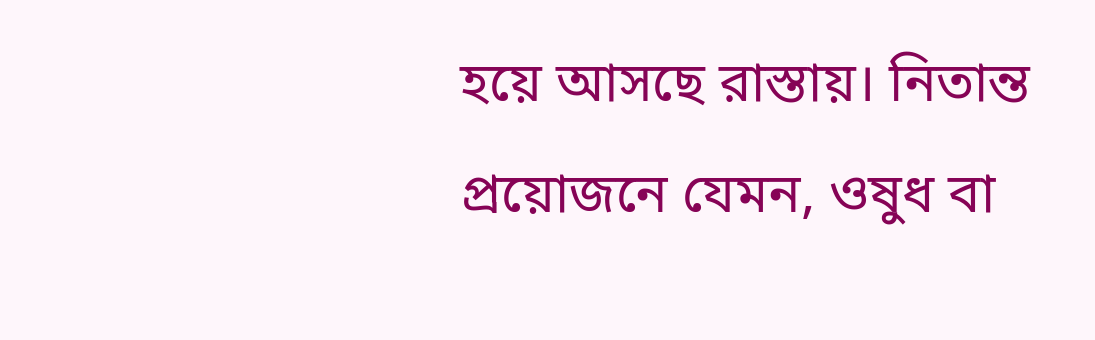হয়ে আসছে রাস্তায়। নিতান্ত প্রয়োজনে যেমন, ওষুধ বা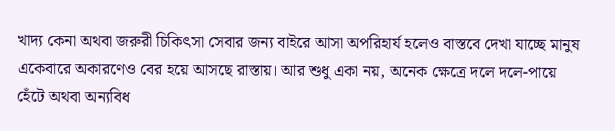খাদ্য কেনা অথবা জরুরী চিকিৎসা সেবার জন্য বাইরে আসা অপরিহার্য হলেও বাস্তবে দেখা যাচ্ছে মানুষ একেবারে অকারণেও বের হয়ে আসছে রাস্তায়। আর শুধু একা নয়, অনেক ক্ষেত্রে দলে দলে-পায়ে হেঁটে অথবা অন্যবিধ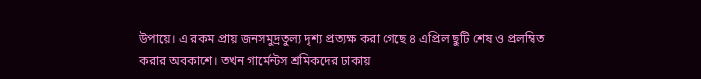উপায়ে। এ রকম প্রায় জনসমুদ্রতুল্য দৃশ্য প্রত্যক্ষ করা গেছে ৪ এপ্রিল ছুটি শেষ ও প্রলম্বিত করার অবকাশে। তখন গার্মেন্টস শ্রমিকদের ঢাকায়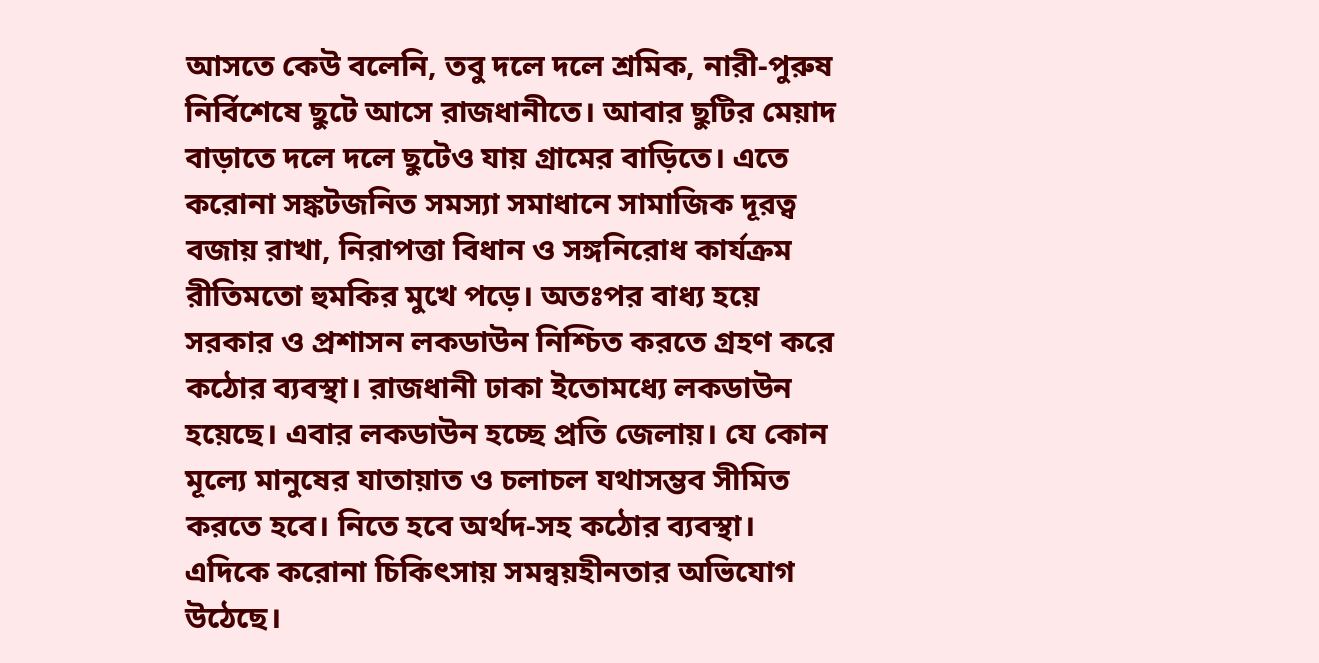আসতে কেউ বলেনি, তবু দলে দলে শ্রমিক, নারী-পুরুষ নির্বিশেষে ছুটে আসে রাজধানীতে। আবার ছুটির মেয়াদ বাড়াতে দলে দলে ছুটেও যায় গ্রামের বাড়িতে। এতে করোনা সঙ্কটজনিত সমস্যা সমাধানে সামাজিক দূরত্ব বজায় রাখা, নিরাপত্তা বিধান ও সঙ্গনিরোধ কার্যক্রম রীতিমতো হুমকির মুখে পড়ে। অতঃপর বাধ্য হয়ে সরকার ও প্রশাসন লকডাউন নিশ্চিত করতে গ্রহণ করে কঠোর ব্যবস্থা। রাজধানী ঢাকা ইতোমধ্যে লকডাউন হয়েছে। এবার লকডাউন হচ্ছে প্রতি জেলায়। যে কোন মূল্যে মানুষের যাতায়াত ও চলাচল যথাসম্ভব সীমিত করতে হবে। নিতে হবে অর্থদ-সহ কঠোর ব্যবস্থা।
এদিকে করোনা চিকিৎসায় সমন্বয়হীনতার অভিযোগ উঠেছে।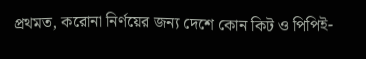প্রথমত, করোনা নির্ণয়ের জন্য দেশে কোন কিট ও পিপিই-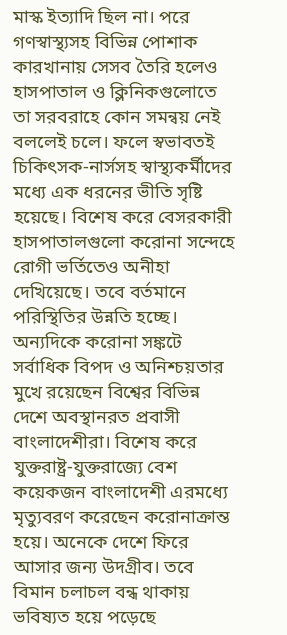মাস্ক ইত্যাদি ছিল না। পরে গণস্বাস্থ্যসহ বিভিন্ন পোশাক কারখানায় সেসব তৈরি হলেও হাসপাতাল ও ক্লিনিকগুলোতে তা সরবরাহে কোন সমন্বয় নেই বললেই চলে। ফলে স্বভাবতই চিকিৎসক-নার্সসহ স্বাস্থ্যকর্মীদের মধ্যে এক ধরনের ভীতি সৃষ্টি হয়েছে। বিশেষ করে বেসরকারী হাসপাতালগুলো করোনা সন্দেহে রোগী ভর্তিতেও অনীহা দেখিয়েছে। তবে বর্তমানে পরিস্থিতির উন্নতি হচ্ছে।
অন্যদিকে করোনা সঙ্কটে সর্বাধিক বিপদ ও অনিশ্চয়তার মুখে রয়েছেন বিশ্বের বিভিন্ন দেশে অবস্থানরত প্রবাসী বাংলাদেশীরা। বিশেষ করে যুক্তরাষ্ট্র-যুক্তরাজ্যে বেশ কয়েকজন বাংলাদেশী এরমধ্যে মৃত্যুবরণ করেছেন করোনাক্রান্ত হয়ে। অনেকে দেশে ফিরে আসার জন্য উদগ্রীব। তবে বিমান চলাচল বন্ধ থাকায় ভবিষ্যত হয়ে পড়েছে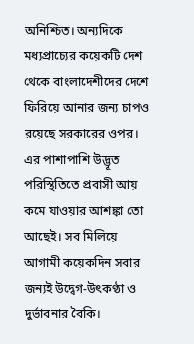অনিশ্চিত। অন্যদিকে মধ্যপ্রাচ্যের কয়েকটি দেশ থেকে বাংলাদেশীদের দেশে ফিরিয়ে আনার জন্য চাপও রয়েছে সরকারের ওপর। এর পাশাপাশি উদ্ভূত পরিস্থিতিতে প্রবাসী আয় কমে যাওয়ার আশঙ্কা তো আছেই। সব মিলিয়ে আগামী কয়েকদিন সবার জন্যই উদ্বেগ-উৎকণ্ঠা ও দুর্ভাবনার বৈকি।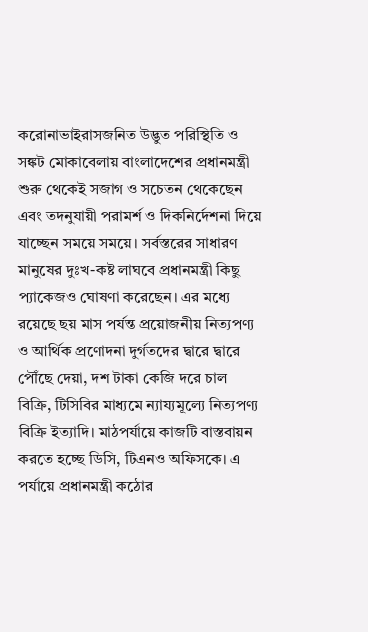করোনাভাইরাসজনিত উদ্ভুত পরিস্থিতি ও সঙ্কট মোকাবেলায় বাংলাদেশের প্রধানমন্ত্রী শুরু থেকেই সজাগ ও সচেতন থেকেছেন এবং তদনুযায়ী পরামর্শ ও দিকনির্দেশনা দিয়ে যাচ্ছেন সময়ে সময়ে। সর্বস্তরের সাধারণ মানুষের দুঃখ-কষ্ট লাঘবে প্রধানমন্ত্রী কিছু প্যাকেজও ঘোষণা করেছেন। এর মধ্যে রয়েছে ছয় মাস পর্যন্ত প্রয়োজনীয় নিত্যপণ্য ও আর্থিক প্রণোদনা দুর্গতদের দ্বারে দ্বারে পৌঁছে দেয়া, দশ টাকা কেজি দরে চাল বিক্রি, টিসিবির মাধ্যমে ন্যায্যমূল্যে নিত্যপণ্য বিক্রি ইত্যাদি। মাঠপর্যায়ে কাজটি বাস্তবায়ন করতে হচ্ছে ডিসি, টিএনও অফিসকে। এ পর্যায়ে প্রধানমন্ত্রী কঠোর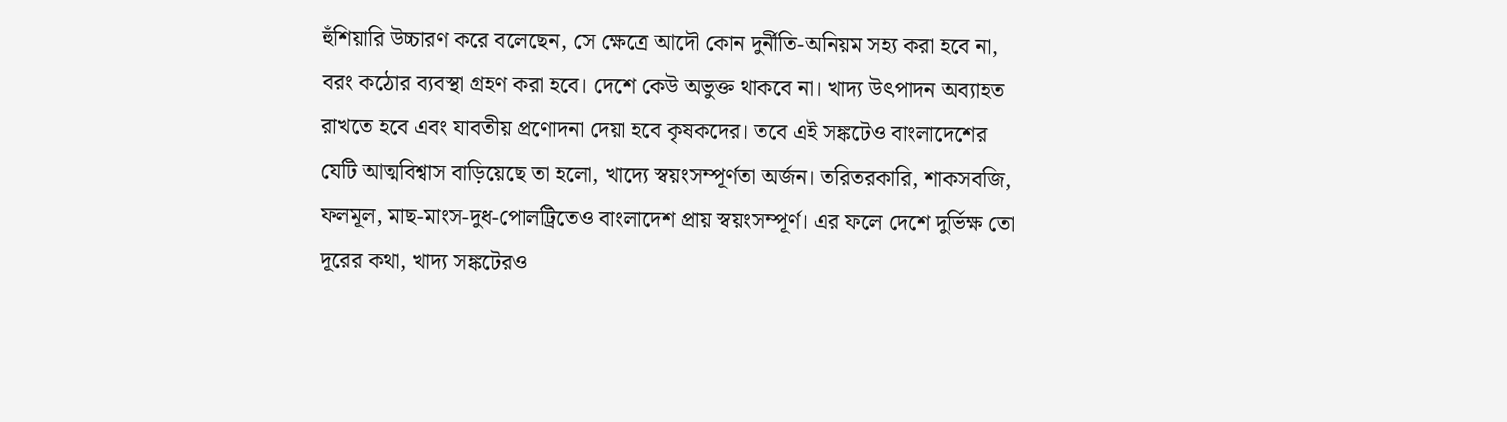হুঁশিয়ারি উচ্চারণ করে বলেছেন, সে ক্ষেত্রে আদৌ কোন দুর্নীতি-অনিয়ম সহ্য করা হবে না, বরং কঠোর ব্যবস্থা গ্রহণ করা হবে। দেশে কেউ অভুক্ত থাকবে না। খাদ্য উৎপাদন অব্যাহত রাখতে হবে এবং যাবতীয় প্রণোদনা দেয়া হবে কৃষকদের। তবে এই সঙ্কটেও বাংলাদেশের যেটি আত্মবিশ্বাস বাড়িয়েছে তা হলো, খাদ্যে স্বয়ংসম্পূর্ণতা অর্জন। তরিতরকারি, শাকসবজি, ফলমূল, মাছ-মাংস-দুধ-পোলট্রিতেও বাংলাদেশ প্রায় স্বয়ংসম্পূর্ণ। এর ফলে দেশে দুর্ভিক্ষ তো দূরের কথা, খাদ্য সঙ্কটেরও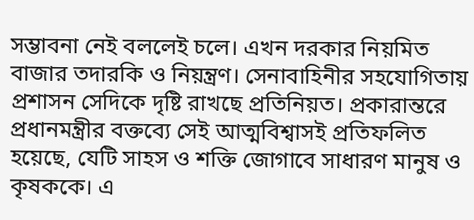সম্ভাবনা নেই বললেই চলে। এখন দরকার নিয়মিত বাজার তদারকি ও নিয়ন্ত্রণ। সেনাবাহিনীর সহযোগিতায় প্রশাসন সেদিকে দৃষ্টি রাখছে প্রতিনিয়ত। প্রকারান্তরে প্রধানমন্ত্রীর বক্তব্যে সেই আত্মবিশ্বাসই প্রতিফলিত হয়েছে, যেটি সাহস ও শক্তি জোগাবে সাধারণ মানুষ ও কৃষককে। এ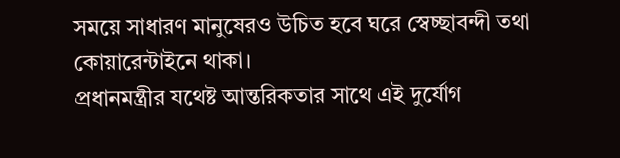সময়ে সাধারণ মানুষেরও উচিত হবে ঘরে স্বেচ্ছাবন্দী তথা কোয়ারেন্টাইনে থাকা।
প্রধানমন্ত্রীর যথেষ্ট আন্তরিকতার সাথে এই দুর্যোগ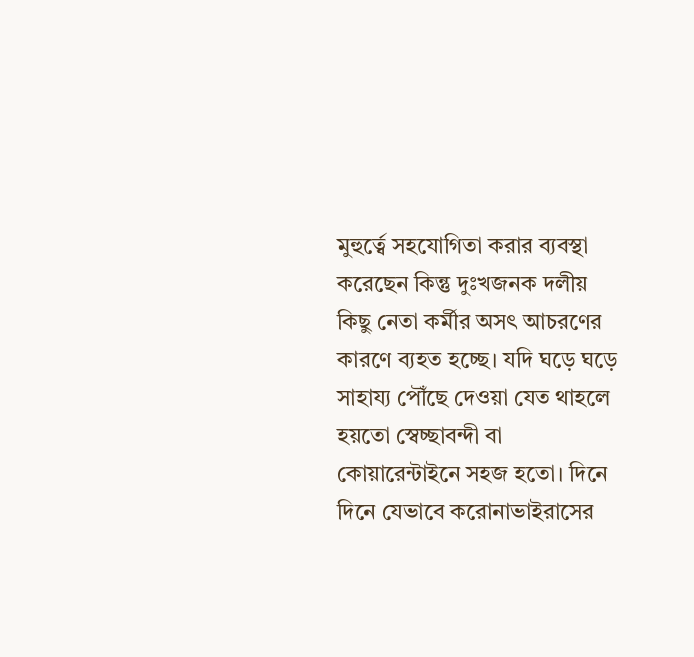মুহুর্ত্বে সহযোগিতা করার ব্যবস্থা করেছেন কিন্তু দুঃখজনক দলীয় কিছু নেতা কর্মীর অসৎ আচরণের কারণে ব্যহত হচ্ছে। যদি ঘড়ে ঘড়ে সাহায্য পৌঁছে দেওয়া যেত থাহলে হয়তো স্বেচ্ছাবন্দী বা কোয়ারেন্টাইনে সহজ হতো। দিনে দিনে যেভাবে করোনাভাইরাসের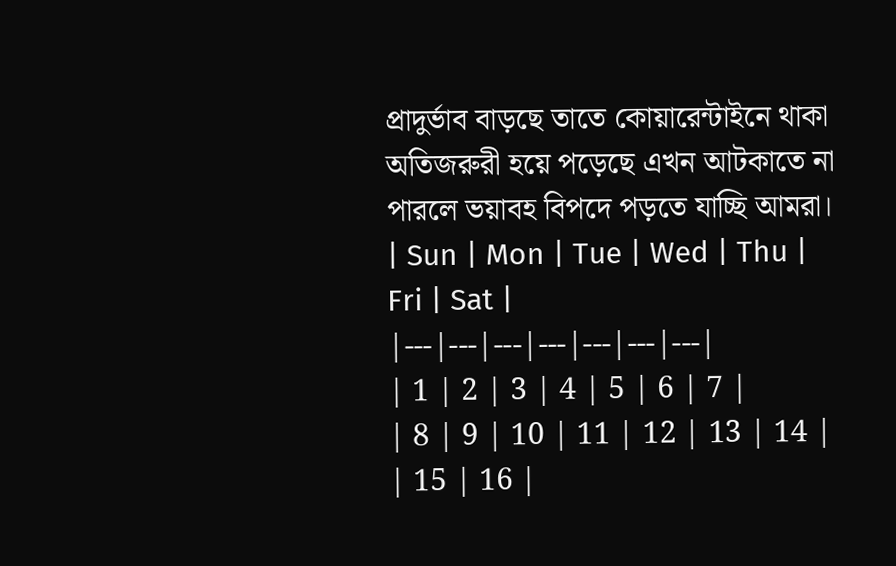প্রাদুর্ভাব বাড়ছে তাতে কোয়ারেন্টাইনে থাকা অতিজরুরী হয়ে পড়েছে এখন আটকাতে না পারলে ভয়াবহ বিপদে পড়তে যাচ্ছি আমরা।
| Sun | Mon | Tue | Wed | Thu | Fri | Sat |
|---|---|---|---|---|---|---|
| 1 | 2 | 3 | 4 | 5 | 6 | 7 |
| 8 | 9 | 10 | 11 | 12 | 13 | 14 |
| 15 | 16 |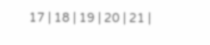17 | 18 | 19 | 20 | 21 |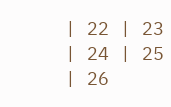| 22 | 23 | 24 | 25 | 26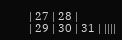| 27 | 28 |
| 29 | 30 | 31 | ||||